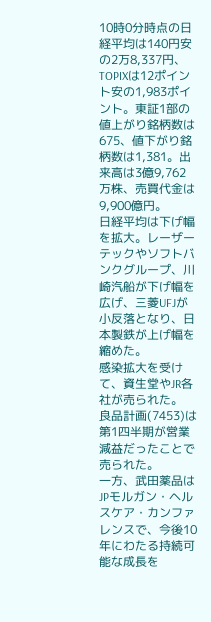10時0分時点の日経平均は140円安の2万8,337円、TOPIXは12ポイント安の1,983ポイント。東証1部の値上がり銘柄数は675、値下がり銘柄数は1,381。出来高は3億9,762万株、売買代金は9,900億円。
日経平均は下げ幅を拡大。レーザーテックやソフトバンクグループ、川崎汽船が下げ幅を広げ、三菱UFJが小反落となり、日本製鉄が上げ幅を縮めた。
感染拡大を受けて、資生堂やJR各社が売られた。
良品計画(7453)は第1四半期が営業減益だったことで売られた。
一方、武田薬品はJPモルガン・ヘルスケア・カンファレンスで、今後10年にわたる持続可能な成長を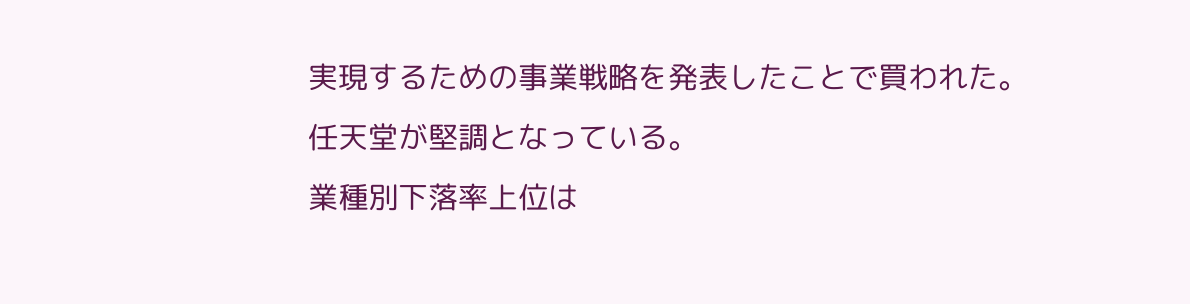実現するための事業戦略を発表したことで買われた。
任天堂が堅調となっている。
業種別下落率上位は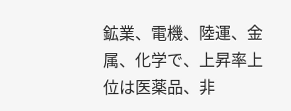鉱業、電機、陸運、金属、化学で、上昇率上位は医薬品、非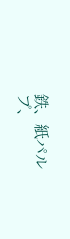鉄、紙パルプ、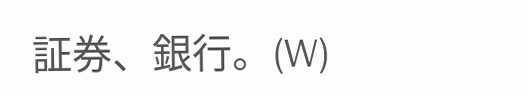証券、銀行。(W)